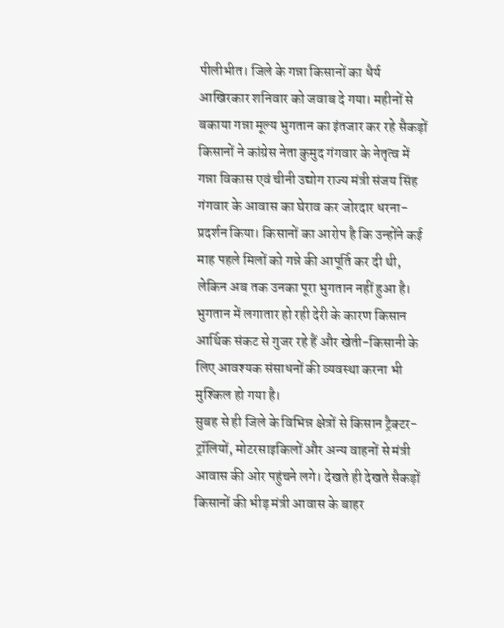पीलीभीत। जिले के गन्ना किसानों का धैर्य आखिरकार शनिवार को जवाब दे गया। महीनों से बकाया गन्ना मूल्य भुगतान का इंतजार कर रहे सैकड़ों किसानों ने कांग्रेस नेता कुमुद गंगवार के नेतृत्व में गन्ना विकास एवं चीनी उद्योग राज्य मंत्री संजय सिंह गंगवार के आवास का घेराव कर जोरदार धरना-प्रदर्शन किया। किसानों का आरोप है कि उन्होंने कई माह पहले मिलों को गन्ने की आपूर्ति कर दी थी, लेकिन अब तक उनका पूरा भुगतान नहीं हुआ है। भुगतान में लगातार हो रही देरी के कारण किसान आर्थिक संकट से गुजर रहे हैं और खेती-किसानी के लिए आवश्यक संसाधनों की व्यवस्था करना भी मुश्किल हो गया है।
सुबह से ही जिले के विभिन्न क्षेत्रों से किसान ट्रैक्टर-ट्रॉलियों, मोटरसाइकिलों और अन्य वाहनों से मंत्री आवास की ओर पहुंचने लगे। देखते ही देखते सैकड़ों किसानों की भीड़ मंत्री आवास के बाहर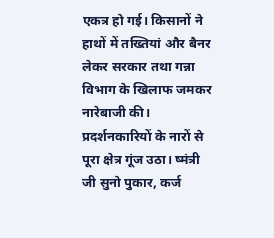एकत्र हो गई। किसानों ने हाथों में तख्तियां और बैनर लेकर सरकार तथा गन्ना विभाग के खिलाफ जमकर नारेबाजी की। प्रदर्शनकारियों के नारों से पूरा क्षेत्र गूंज उठा। ष्मंत्री जी सुनो पुकार, कर्ज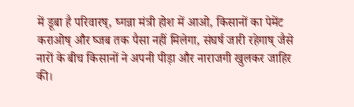में डूबा है परिवारष्, ष्गन्ना मंत्री होश में आओ, किसानों का पेमेंट कराओष् और ष्जब तक पैसा नहीं मिलेगा, संघर्ष जारी रहेगाष् जैसे नारों के बीच किसानों ने अपनी पीड़ा और नाराजगी खुलकर जाहिर की।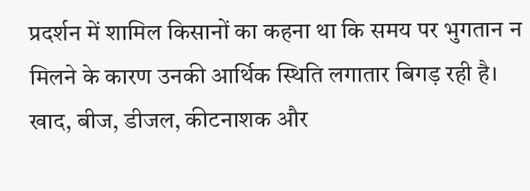प्रदर्शन में शामिल किसानों का कहना था कि समय पर भुगतान न मिलने के कारण उनकी आर्थिक स्थिति लगातार बिगड़ रही है। खाद, बीज, डीजल, कीटनाशक और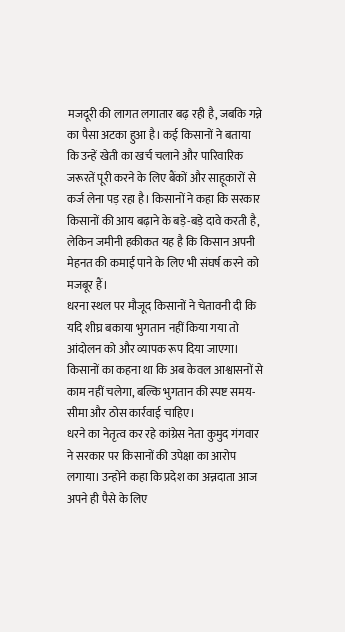मजदूरी की लागत लगातार बढ़ रही है, जबकि गन्ने का पैसा अटका हुआ है। कई किसानों ने बताया कि उन्हें खेती का खर्च चलाने और पारिवारिक जरूरतें पूरी करने के लिए बैंकों और साहूकारों से कर्ज लेना पड़ रहा है। किसानों ने कहा कि सरकार किसानों की आय बढ़ाने के बड़े-बड़े दावे करती है, लेकिन जमीनी हकीकत यह है कि किसान अपनी मेहनत की कमाई पाने के लिए भी संघर्ष करने को मजबूर हैं।
धरना स्थल पर मौजूद किसानों ने चेतावनी दी कि यदि शीघ्र बकाया भुगतान नहीं किया गया तो आंदोलन को और व्यापक रूप दिया जाएगा। किसानों का कहना था कि अब केवल आश्वासनों से काम नहीं चलेगा, बल्कि भुगतान की स्पष्ट समय-सीमा और ठोस कार्रवाई चाहिए।
धरने का नेतृत्व कर रहे कांग्रेस नेता कुमुद गंगवार ने सरकार पर किसानों की उपेक्षा का आरोप लगाया। उन्होंने कहा कि प्रदेश का अन्नदाता आज अपने ही पैसे के लिए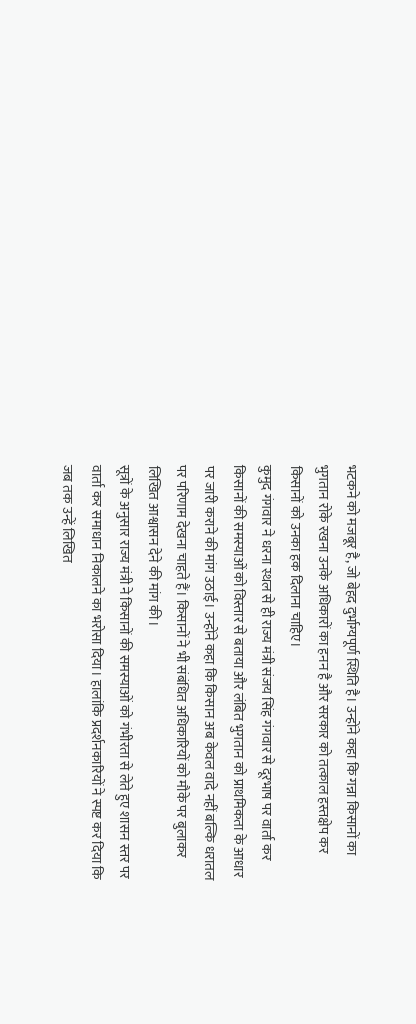भटकने को मजबूर है, जो बेहद दुर्भाग्यपूर्ण स्थिति है। उन्होंने कहा कि गन्ना किसानों का भुगतान रोके रखना उनके अधिकारों का हनन है और सरकार को तत्काल हस्तक्षेप कर किसानों को उनका हक दिलाना चाहिए।
कुमुद गंगवार ने धरना स्थल से ही राज्य मंत्री संजय सिंह गंगवार से दूरभाष पर वार्ता कर किसानों की समस्याओं को विस्तार से बताया और लंबित भुगतान को प्राथमिकता के आधार पर जारी कराने की मांग उठाई। उन्होंने कहा कि किसान अब केवल वादे नहीं बल्कि धरातल पर परिणाम देखना चाहते हैं। किसानों ने भी संबंधित अधिकारियों को मौके पर बुलाकर लिखित आश्वासन देने की मांग की।
सूत्रों के अनुसार राज्य मंत्री ने किसानों की समस्याओं को गंभीरता से लेते हुए शासन स्तर पर वार्ता कर समाधान निकालने का भरोसा दिया। हालांकि प्रदर्शनकारियों ने स्पष्ट कर दिया कि जब तक उन्हें लिखित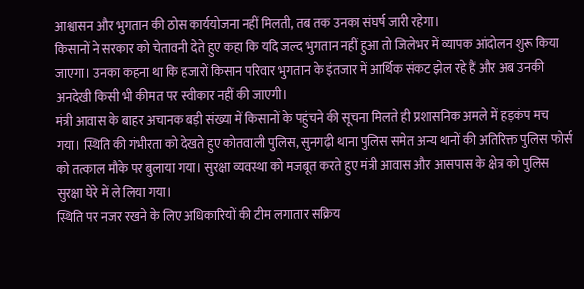आश्वासन और भुगतान की ठोस कार्ययोजना नहीं मिलती, तब तक उनका संघर्ष जारी रहेगा।
किसानों ने सरकार को चेतावनी देते हुए कहा कि यदि जल्द भुगतान नहीं हुआ तो जिलेभर में व्यापक आंदोलन शुरू किया जाएगा। उनका कहना था कि हजारों किसान परिवार भुगतान के इंतजार में आर्थिक संकट झेल रहे हैं और अब उनकी अनदेखी किसी भी कीमत पर स्वीकार नहीं की जाएगी।
मंत्री आवास के बाहर अचानक बड़ी संख्या में किसानों के पहुंचने की सूचना मिलते ही प्रशासनिक अमले में हड़कंप मच गया। स्थिति की गंभीरता को देखते हुए कोतवाली पुलिस, सुनगढ़ी थाना पुलिस समेत अन्य थानों की अतिरिक्त पुलिस फोर्स को तत्काल मौके पर बुलाया गया। सुरक्षा व्यवस्था को मजबूत करते हुए मंत्री आवास और आसपास के क्षेत्र को पुलिस सुरक्षा घेरे में ले लिया गया।
स्थिति पर नजर रखने के लिए अधिकारियों की टीम लगातार सक्रिय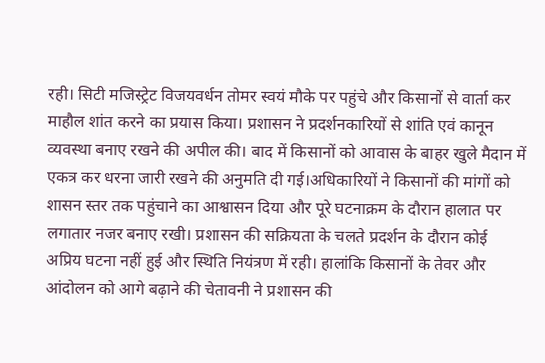रही। सिटी मजिस्ट्रेट विजयवर्धन तोमर स्वयं मौके पर पहुंचे और किसानों से वार्ता कर माहौल शांत करने का प्रयास किया। प्रशासन ने प्रदर्शनकारियों से शांति एवं कानून व्यवस्था बनाए रखने की अपील की। बाद में किसानों को आवास के बाहर खुले मैदान में एकत्र कर धरना जारी रखने की अनुमति दी गई।अधिकारियों ने किसानों की मांगों को शासन स्तर तक पहुंचाने का आश्वासन दिया और पूरे घटनाक्रम के दौरान हालात पर लगातार नजर बनाए रखी। प्रशासन की सक्रियता के चलते प्रदर्शन के दौरान कोई अप्रिय घटना नहीं हुई और स्थिति नियंत्रण में रही। हालांकि किसानों के तेवर और आंदोलन को आगे बढ़ाने की चेतावनी ने प्रशासन की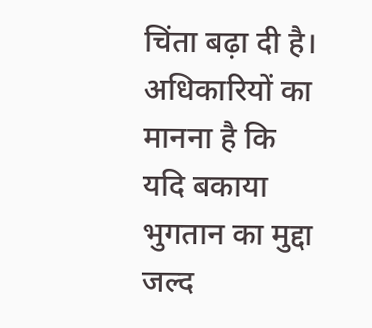चिंता बढ़ा दी है। अधिकारियों का मानना है कि यदि बकाया भुगतान का मुद्दा जल्द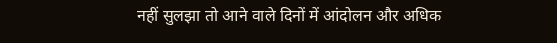नहीं सुलझा तो आने वाले दिनों में आंदोलन और अधिक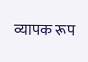व्यापक रूप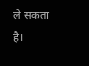ले सकता है।